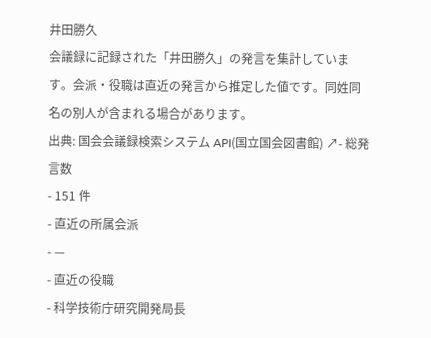井田勝久
会議録に記録された「井田勝久」の発言を集計しています。会派・役職は直近の発言から推定した値です。同姓同名の別人が含まれる場合があります。
出典: 国会会議録検索システム API(国立国会図書館) ↗- 総発言数
- 151 件
- 直近の所属会派
- —
- 直近の役職
- 科学技術庁研究開発局長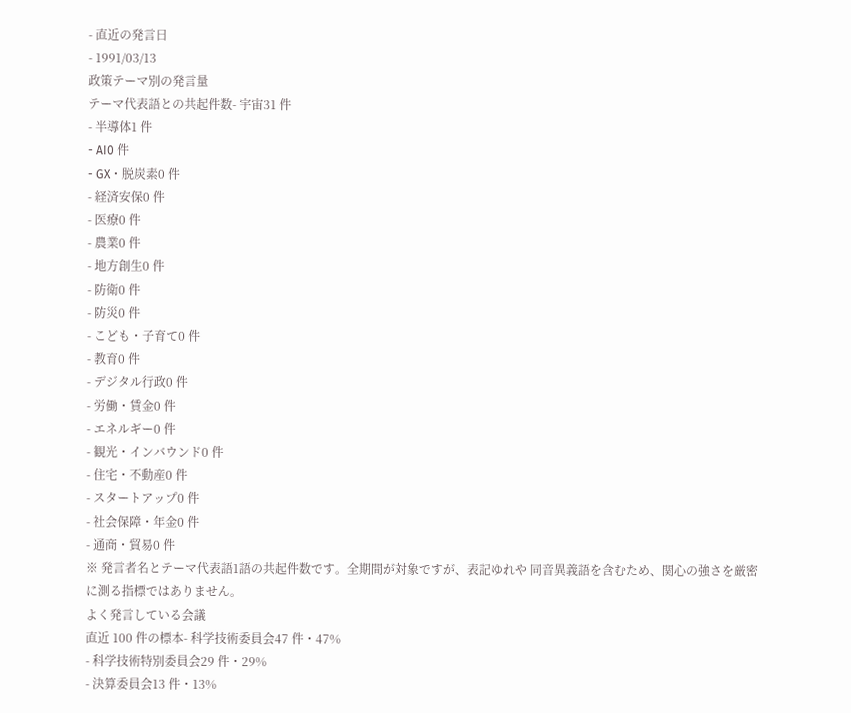- 直近の発言日
- 1991/03/13
政策テーマ別の発言量
テーマ代表語との共起件数- 宇宙31 件
- 半導体1 件
- AI0 件
- GX・脱炭素0 件
- 経済安保0 件
- 医療0 件
- 農業0 件
- 地方創生0 件
- 防衛0 件
- 防災0 件
- こども・子育て0 件
- 教育0 件
- デジタル行政0 件
- 労働・賃金0 件
- エネルギー0 件
- 観光・インバウンド0 件
- 住宅・不動産0 件
- スタートアップ0 件
- 社会保障・年金0 件
- 通商・貿易0 件
※ 発言者名とテーマ代表語1語の共起件数です。全期間が対象ですが、表記ゆれや 同音異義語を含むため、関心の強さを厳密に測る指標ではありません。
よく発言している会議
直近 100 件の標本- 科学技術委員会47 件・47%
- 科学技術特別委員会29 件・29%
- 決算委員会13 件・13%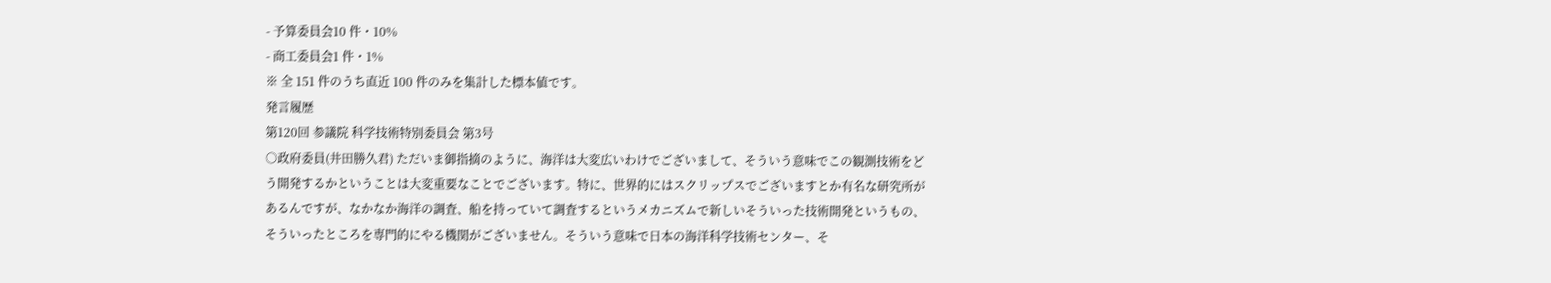- 予算委員会10 件・10%
- 商工委員会1 件・1%
※ 全 151 件のうち直近 100 件のみを集計した標本値です。
発言履歴
第120回 参議院 科学技術特別委員会 第3号
○政府委員(井田勝久君) ただいま御指摘のように、海洋は大変広いわけでございまして、そういう意味でこの観測技術をどう開発するかということは大変重要なことでございます。特に、世界的にはスクリップスでございますとか有名な研究所があるんですが、なかなか海洋の調査、船を持っていて調査するというメカニズムで新しいそういった技術開発というもの、そういったところを専門的にやる機関がございません。そういう意味で日本の海洋科学技術センター、そ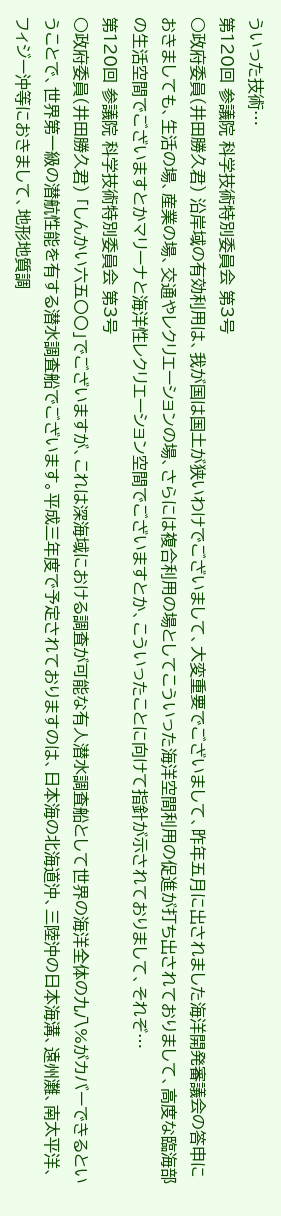ういった技術…
第120回 参議院 科学技術特別委員会 第3号
○政府委員(井田勝久君) 沿岸域の有効利用は、我が国は国土が狭いわけでございまして、大変重要でございまして、昨年五月に出されました海洋開発審議会の答申におきましても、生活の場、産業の場、交通やレクリエーションの場、さらには複合利用の場としてこういった海洋空間利用の促進が打ち出されておりまして、高度な臨海部の生活空間でございますとかマリーナと海洋性レクリエーション空間でございますとか、こういったことに向けて指針が示されておりまして、それぞ…
第120回 参議院 科学技術特別委員会 第3号
○政府委員(井田勝久君) 「しんかい六五〇〇」でございますが、これは深海域における調査が可能な有人潜水調査船として世界の海洋全体の九八%がカバーできるということで、世界第一級の潜航性能を有する潜水調査船でございます。平成三年度で予定されておりますのは、日本海の北海道沖、三陸沖の日本海溝、遠州灘、南太平洋、フィジー沖等におきまして、地形地質調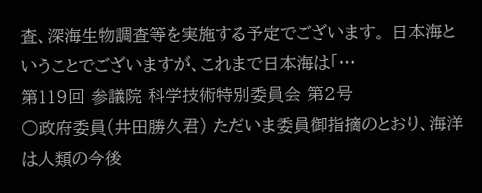査、深海生物調査等を実施する予定でございます。 日本海ということでございますが、これまで日本海は「…
第119回 参議院 科学技術特別委員会 第2号
○政府委員(井田勝久君) ただいま委員御指摘のとおり、海洋は人類の今後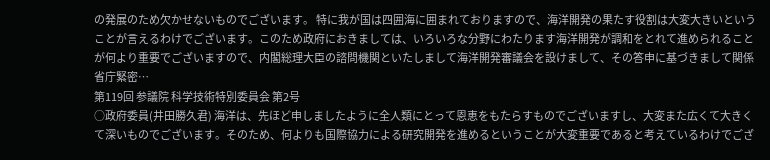の発展のため欠かせないものでございます。 特に我が国は四囲海に囲まれておりますので、海洋開発の果たす役割は大変大きいということが言えるわけでございます。このため政府におきましては、いろいろな分野にわたります海洋開発が調和をとれて進められることが何より重要でございますので、内閣総理大臣の諮問機関といたしまして海洋開発審議会を設けまして、その答申に基づきまして関係省庁緊密…
第119回 参議院 科学技術特別委員会 第2号
○政府委員(井田勝久君) 海洋は、先ほど申しましたように全人類にとって恩恵をもたらすものでございますし、大変また広くて大きくて深いものでございます。そのため、何よりも国際協力による研究開発を進めるということが大変重要であると考えているわけでござ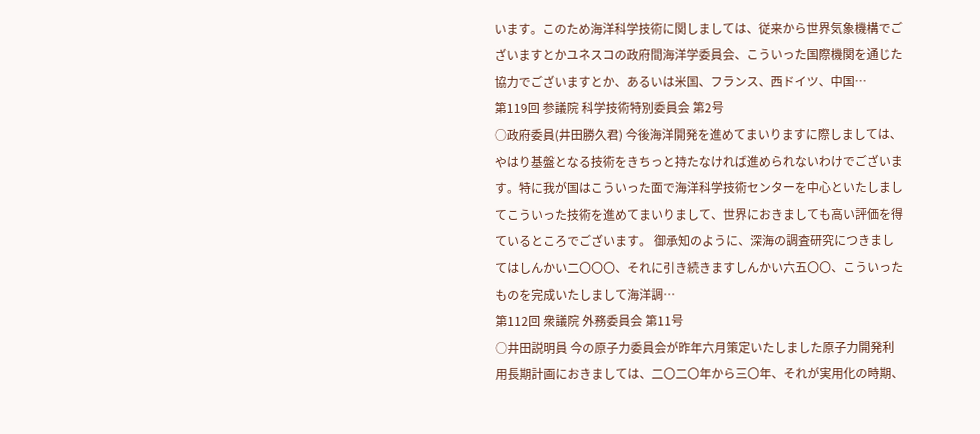います。このため海洋科学技術に関しましては、従来から世界気象機構でございますとかユネスコの政府間海洋学委員会、こういった国際機関を通じた協力でございますとか、あるいは米国、フランス、西ドイツ、中国…
第119回 参議院 科学技術特別委員会 第2号
○政府委員(井田勝久君) 今後海洋開発を進めてまいりますに際しましては、やはり基盤となる技術をきちっと持たなければ進められないわけでございます。特に我が国はこういった面で海洋科学技術センターを中心といたしましてこういった技術を進めてまいりまして、世界におきましても高い評価を得ているところでございます。 御承知のように、深海の調査研究につきましてはしんかい二〇〇〇、それに引き続きますしんかい六五〇〇、こういったものを完成いたしまして海洋調…
第112回 衆議院 外務委員会 第11号
○井田説明員 今の原子力委員会が昨年六月策定いたしました原子力開発利用長期計画におきましては、二〇二〇年から三〇年、それが実用化の時期、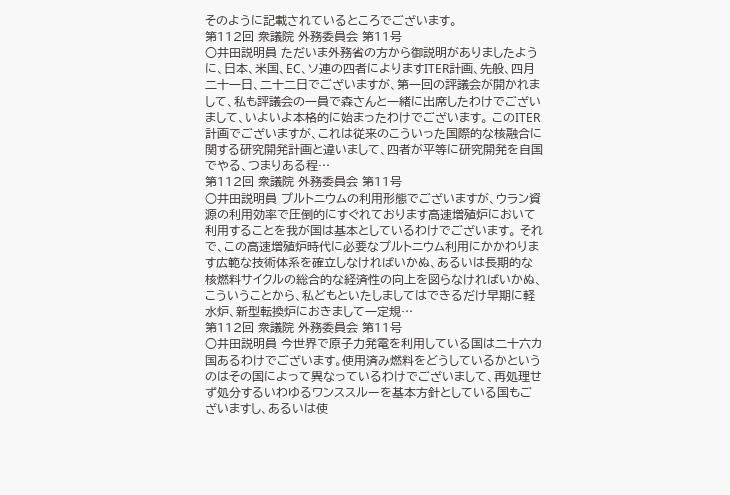そのように記載されているところでございます。
第112回 衆議院 外務委員会 第11号
○井田説明員 ただいま外務省の方から御説明がありましたように、日本、米国、EC、ソ連の四者によりますITER計画、先般、四月二十一日、二十二日でございますが、第一回の評議会が開かれまして、私も評議会の一員で森さんと一緒に出席したわけでございまして、いよいよ本格的に始まったわけでございます。 このITER計画でございますが、これは従来のこういった国際的な核融合に関する研究開発計画と違いまして、四者が平等に研究開発を自国でやる、つまりある程…
第112回 衆議院 外務委員会 第11号
○井田説明員 プルトニウムの利用形態でございますが、ウラン資源の利用効率で圧倒的にすぐれております高速増殖炉において利用することを我が国は基本としているわけでございます。 それで、この高速増殖炉時代に必要なプルトニウム利用にかかわります広範な技術体系を確立しなければいかぬ、あるいは長期的な核燃料サイクルの総合的な経済性の向上を図らなければいかぬ、こういうことから、私どもといたしましてはできるだけ早期に軽水炉、新型転換炉におきまして一定規…
第112回 衆議院 外務委員会 第11号
○井田説明員 今世界で原子力発電を利用している国は二十六カ国あるわけでございます。使用済み燃料をどうしているかというのはその国によって異なっているわけでございまして、再処理せず処分するいわゆるワンススルーを基本方針としている国もございますし、あるいは使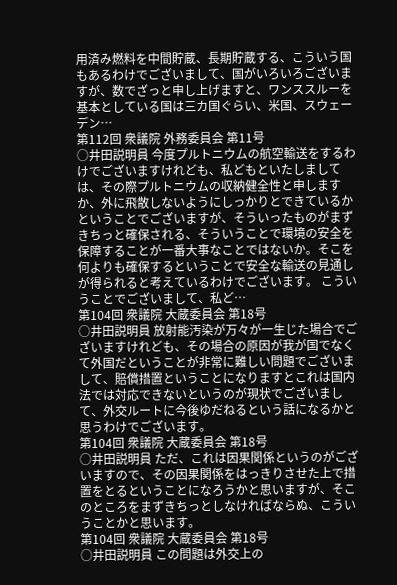用済み燃料を中間貯蔵、長期貯蔵する、こういう国もあるわけでございまして、国がいろいろございますが、数でざっと申し上げますと、ワンススルーを基本としている国は三カ国ぐらい、米国、スウェーデン…
第112回 衆議院 外務委員会 第11号
○井田説明員 今度プルトニウムの航空輸送をするわけでございますけれども、私どもといたしましては、その際プルトニウムの収納健全性と申しますか、外に飛散しないようにしっかりとできているかということでございますが、そういったものがまずきちっと確保される、そういうことで環境の安全を保障することが一番大事なことではないか。そこを何よりも確保するということで安全な輸送の見通しが得られると考えているわけでございます。 こういうことでございまして、私ど…
第104回 衆議院 大蔵委員会 第18号
○井田説明員 放射能汚染が万々が一生じた場合でございますけれども、その場合の原因が我が国でなくて外国だということが非常に難しい問題でございまして、賠償措置ということになりますとこれは国内法では対応できないというのが現状でございまして、外交ルートに今後ゆだねるという話になるかと思うわけでございます。
第104回 衆議院 大蔵委員会 第18号
○井田説明員 ただ、これは因果関係というのがございますので、その因果関係をはっきりさせた上で措置をとるということになろうかと思いますが、そこのところをまずきちっとしなければならぬ、こういうことかと思います。
第104回 衆議院 大蔵委員会 第18号
○井田説明員 この問題は外交上の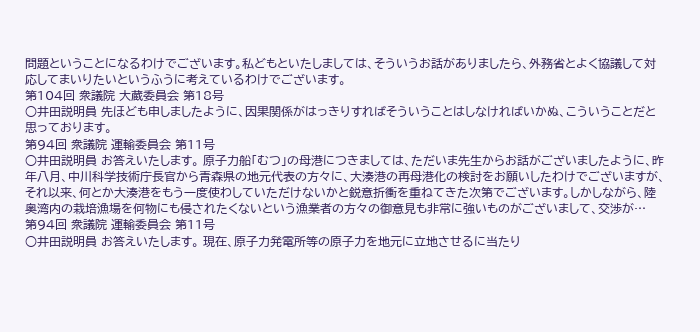問題ということになるわけでございます。私どもといたしましては、そういうお話がありましたら、外務省とよく協議して対応してまいりたいというふうに考えているわけでございます。
第104回 衆議院 大蔵委員会 第18号
○井田説明員 先ほども申しましたように、因果関係がはっきりすればそういうことはしなければいかぬ、こういうことだと思っております。
第94回 衆議院 運輸委員会 第11号
○井田説明員 お答えいたします。 原子力船「むつ」の母港につきましては、ただいま先生からお話がございましたように、昨年八月、中川科学技術庁長官から青森県の地元代表の方々に、大湊港の再母港化の検討をお願いしたわけでございますが、それ以来、何とか大湊港をもう一度使わしていただけないかと鋭意折衝を重ねてきた次第でございます。しかしながら、陸奥湾内の栽培漁場を何物にも侵されたくないという漁業者の方々の御意見も非常に強いものがございまして、交渉が…
第94回 衆議院 運輸委員会 第11号
○井田説明員 お答えいたします。 現在、原子力発電所等の原子力を地元に立地させるに当たり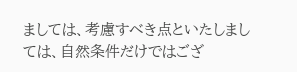ましては、考慮すべき点といたしましては、自然条件だけではござ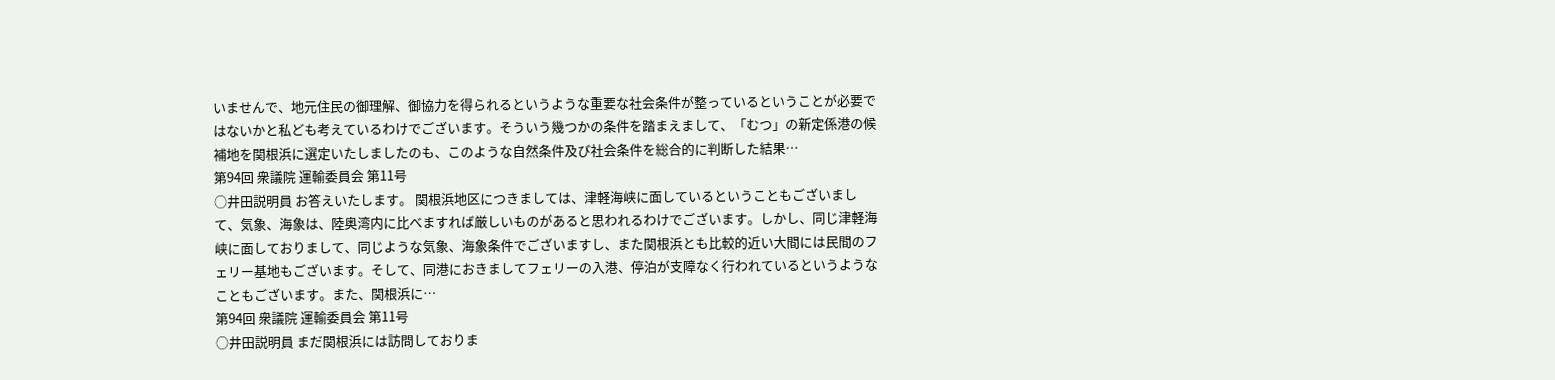いませんで、地元住民の御理解、御協力を得られるというような重要な社会条件が整っているということが必要ではないかと私ども考えているわけでございます。そういう幾つかの条件を踏まえまして、「むつ」の新定係港の候補地を関根浜に選定いたしましたのも、このような自然条件及び社会条件を総合的に判断した結果…
第94回 衆議院 運輸委員会 第11号
○井田説明員 お答えいたします。 関根浜地区につきましては、津軽海峡に面しているということもございまして、気象、海象は、陸奥湾内に比べますれば厳しいものがあると思われるわけでございます。しかし、同じ津軽海峡に面しておりまして、同じような気象、海象条件でございますし、また関根浜とも比較的近い大間には民間のフェリー基地もございます。そして、同港におきましてフェリーの入港、停泊が支障なく行われているというようなこともございます。また、関根浜に…
第94回 衆議院 運輸委員会 第11号
○井田説明員 まだ関根浜には訪問しておりま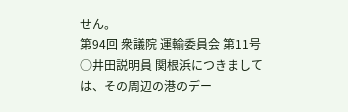せん。
第94回 衆議院 運輸委員会 第11号
○井田説明員 関根浜につきましては、その周辺の港のデー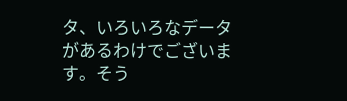タ、いろいろなデータがあるわけでございます。そう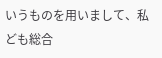いうものを用いまして、私ども総合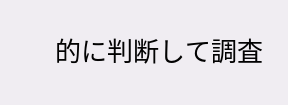的に判断して調査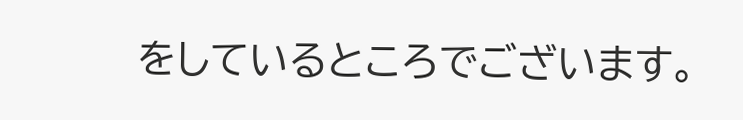をしているところでございます。